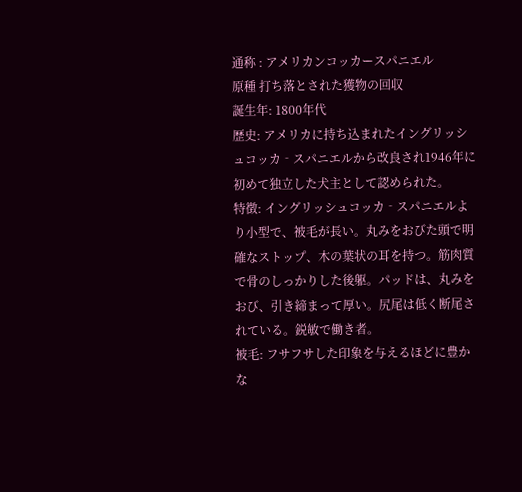通称 : アメリカンコッカースパニエル
原種 打ち落とされた獲物の回収
誕生年: 1800年代
歴史: アメリカに持ち込まれたイングリッシュコッカ‐スパニエルから改良され1946年に初めて独立した犬主として認められた。
特徴: イングリッシュコッカ‐スパニエルより小型で、被毛が長い。丸みをおびた頭で明確なストップ、木の葉状の耳を持つ。筋肉質で骨のしっかりした後躯。パッドは、丸みをおび、引き締まって厚い。尻尾は低く断尾されている。鋭敏で働き者。
被毛: フサフサした印象を与えるほどに豊かな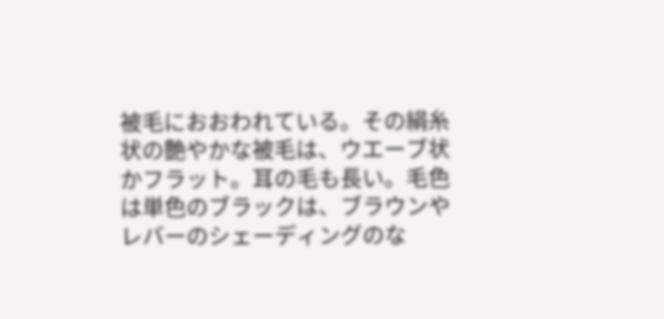被毛におおわれている。その絹糸状の艶やかな被毛は、ウエーブ状かフラット。耳の毛も長い。毛色は単色のブラックは、ブラウンやレバーのシェーディングのな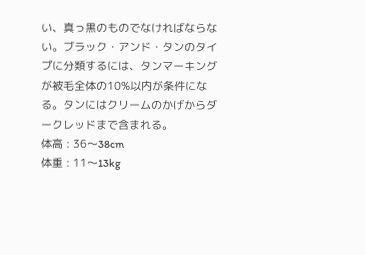い、真っ黒のものでなければならない。ブラック・アンド・タンのタイプに分類するには、タンマーキングが被毛全体の10%以内が条件になる。タンにはクリームのかげからダークレッドまで含まれる。
体高 : 36〜38cm
体重 : 11〜13kg